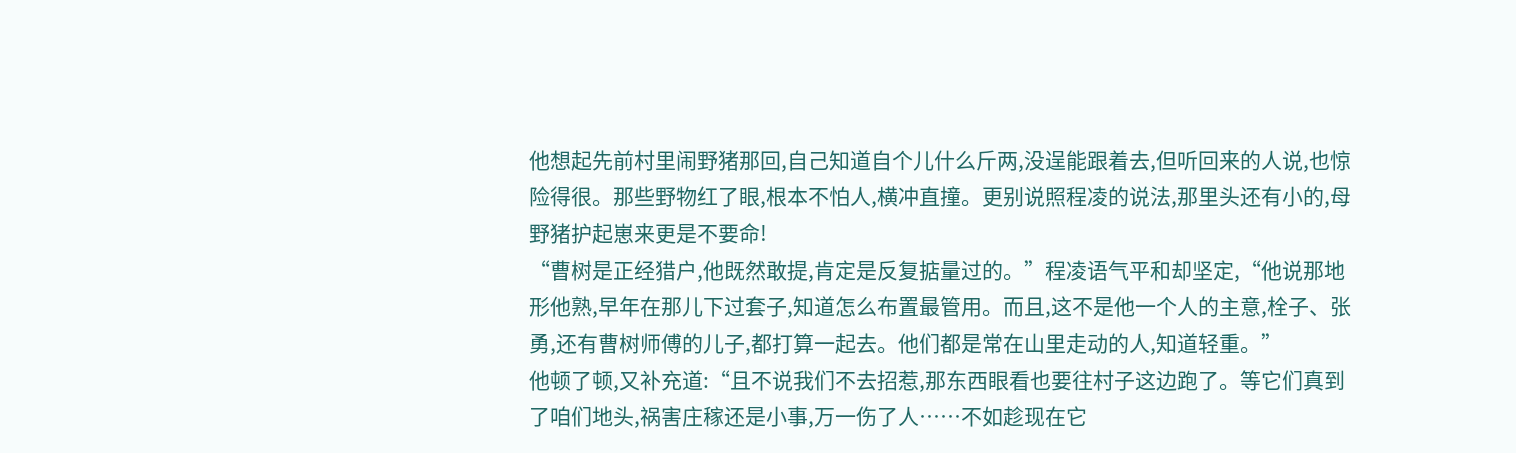他想起先前村里闹野猪那回,自己知道自个儿什么斤两,没逞能跟着去,但听回来的人说,也惊险得很。那些野物红了眼,根本不怕人,横冲直撞。更别说照程凌的说法,那里头还有小的,母野猪护起崽来更是不要命!
“曹树是正经猎户,他既然敢提,肯定是反复掂量过的。”程凌语气平和却坚定,“他说那地形他熟,早年在那儿下过套子,知道怎么布置最管用。而且,这不是他一个人的主意,栓子、张勇,还有曹树师傅的儿子,都打算一起去。他们都是常在山里走动的人,知道轻重。”
他顿了顿,又补充道:“且不说我们不去招惹,那东西眼看也要往村子这边跑了。等它们真到了咱们地头,祸害庄稼还是小事,万一伤了人……不如趁现在它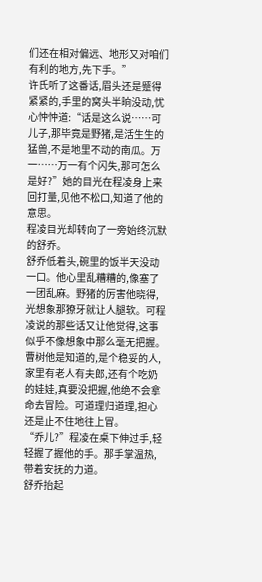们还在相对偏远、地形又对咱们有利的地方,先下手。”
许氏听了这番话,眉头还是蹙得紧紧的,手里的窝头半晌没动,忧心忡忡道:“话是这么说……可儿子,那毕竟是野猪,是活生生的猛兽,不是地里不动的南瓜。万一……万一有个闪失,那可怎么是好?”她的目光在程凌身上来回打量,见他不松口,知道了他的意思。
程凌目光却转向了一旁始终沉默的舒乔。
舒乔低着头,碗里的饭半天没动一口。他心里乱糟糟的,像塞了一团乱麻。野猪的厉害他晓得,光想象那獠牙就让人腿软。可程凌说的那些话又让他觉得,这事似乎不像想象中那么毫无把握。曹树他是知道的,是个稳妥的人,家里有老人有夫郎,还有个吃奶的娃娃,真要没把握,他绝不会拿命去冒险。可道理归道理,担心还是止不住地往上冒。
“乔儿?”程凌在桌下伸过手,轻轻握了握他的手。那手掌温热,带着安抚的力道。
舒乔抬起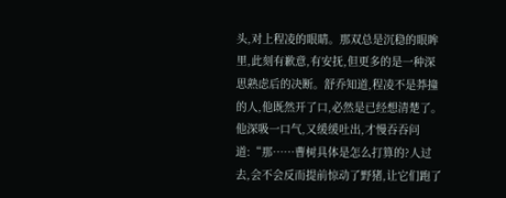头,对上程凌的眼睛。那双总是沉稳的眼眸里,此刻有歉意,有安抚,但更多的是一种深思熟虑后的决断。舒乔知道,程凌不是莽撞的人,他既然开了口,必然是已经想清楚了。
他深吸一口气,又缓缓吐出,才慢吞吞问道:“那……曹树具体是怎么打算的?人过去,会不会反而提前惊动了野猪,让它们跑了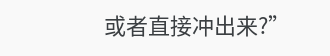或者直接冲出来?”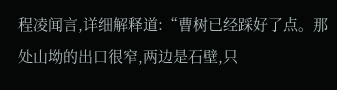程凌闻言,详细解释道:“曹树已经踩好了点。那处山坳的出口很窄,两边是石壁,只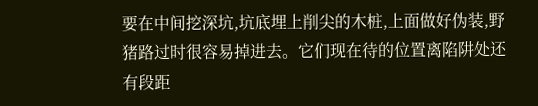要在中间挖深坑,坑底埋上削尖的木桩,上面做好伪装,野猪路过时很容易掉进去。它们现在待的位置离陷阱处还有段距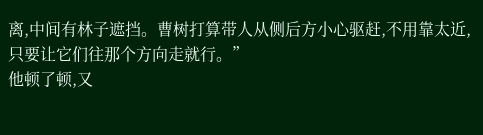离,中间有林子遮挡。曹树打算带人从侧后方小心驱赶,不用靠太近,只要让它们往那个方向走就行。”
他顿了顿,又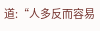道:“人多反而容易